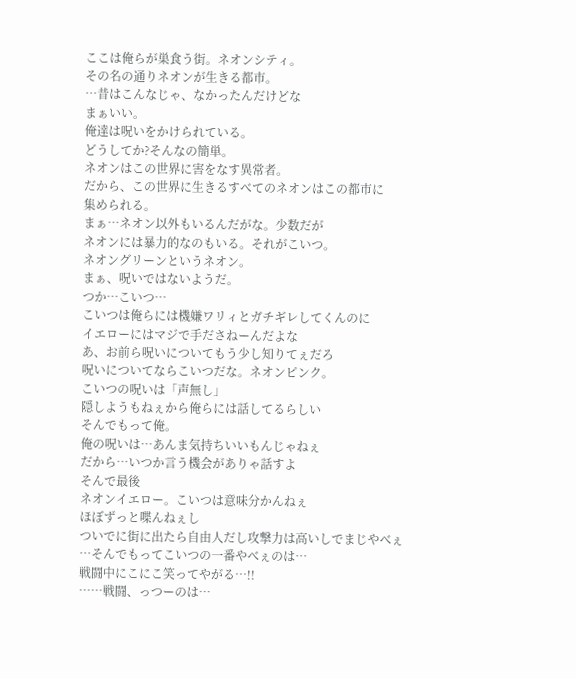ここは俺らが巣食う街。ネオンシティ。
その名の通りネオンが生きる都市。
…昔はこんなじゃ、なかったんだけどな
まぁいい。
俺達は呪いをかけられている。
どうしてか?そんなの簡単。
ネオンはこの世界に害をなす異常者。
だから、この世界に生きるすべてのネオンはこの都市に
集められる。
まぁ…ネオン以外もいるんだがな。少数だが
ネオンには暴力的なのもいる。それがこいつ。
ネオングリーンというネオン。
まぁ、呪いではないようだ。
つか…こいつ…
こいつは俺らには機嫌ワリィとガチギレしてくんのに
イエローにはマジで手ださねーんだよな
あ、お前ら呪いについてもう少し知りてぇだろ
呪いについてならこいつだな。ネオンピンク。
こいつの呪いは「声無し」
隠しようもねぇから俺らには話してるらしい
そんでもって俺。
俺の呪いは…あんま気持ちいいもんじゃねぇ
だから…いつか言う機会がありゃ話すよ
そんで最後
ネオンイエロー。こいつは意味分かんねぇ
ほぼずっと喋んねぇし
ついでに街に出たら自由人だし攻撃力は高いしでまじやべぇ
…そんでもってこいつの一番やべぇのは…
戦闘中にこにこ笑ってやがる…!!
……戦闘、っつーのは…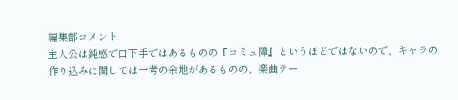編集部コメント
主人公は鈍感で口下手ではあるものの『コミュ障』というほどではないので、キャラの作り込みに関しては一考の余地があるものの、楽曲テー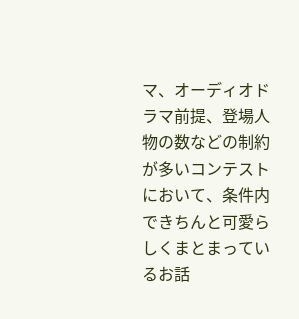マ、オーディオドラマ前提、登場人物の数などの制約が多いコンテストにおいて、条件内できちんと可愛らしくまとまっているお話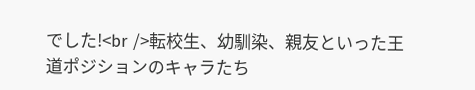でした!<br />転校生、幼馴染、親友といった王道ポジションのキャラたち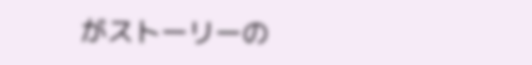がストーリーの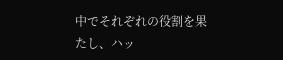中でそれぞれの役割を果たし、ハッ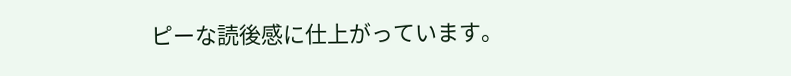ピーな読後感に仕上がっています。